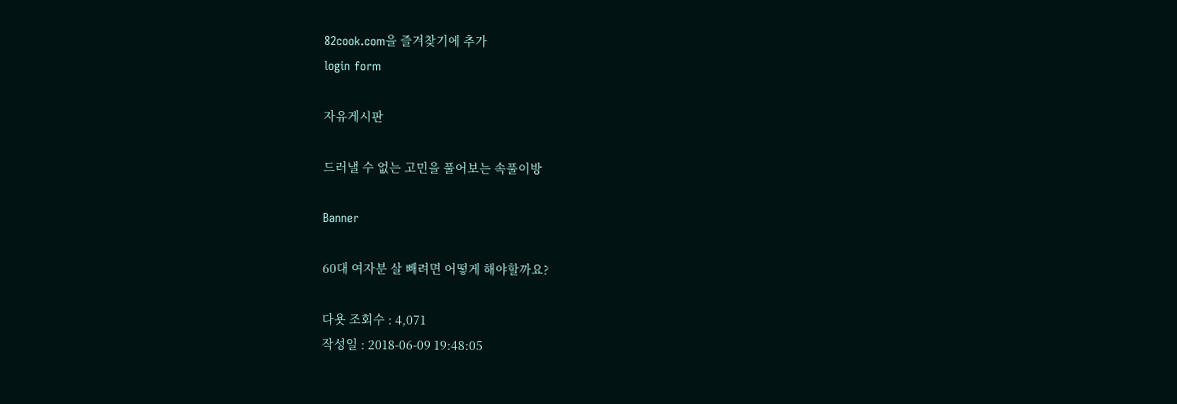82cook.com을 즐겨찾기에 추가
login form

자유게시판

드러낼 수 없는 고민을 풀어보는 속풀이방

Banner

60대 여자분 살 빼려면 어떻게 해야할까요?

다욧 조회수 : 4,071
작성일 : 2018-06-09 19:48:05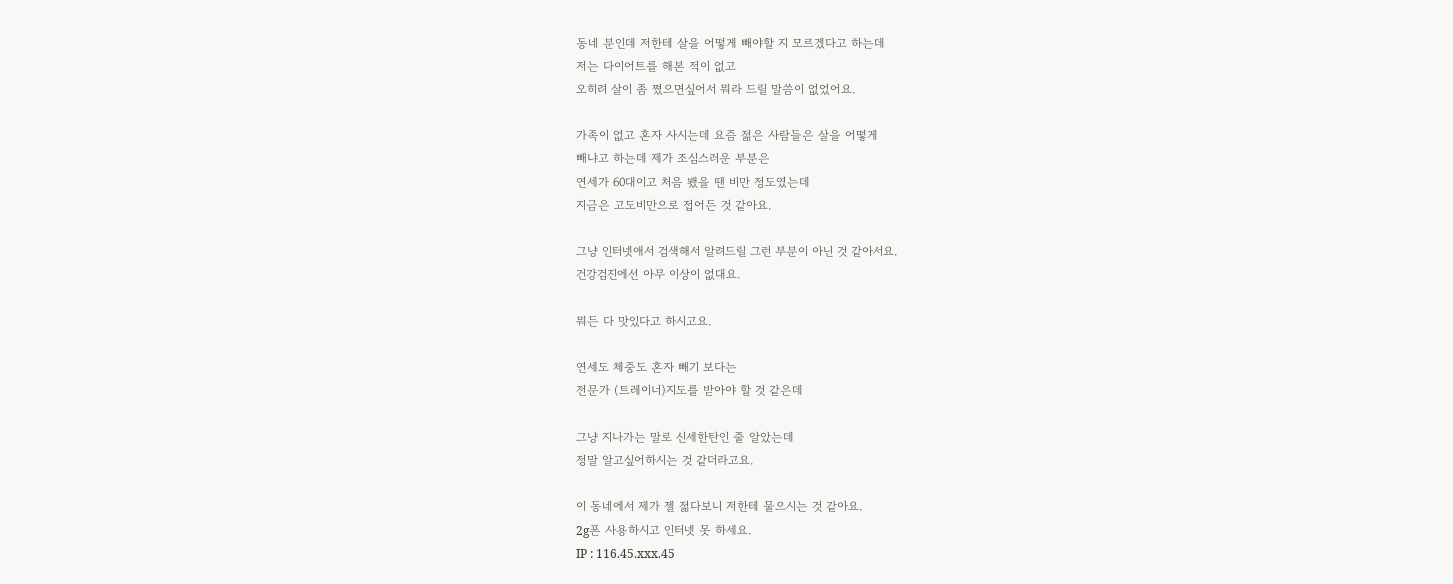동네 분인데 저한테 살을 어떻게 빼야할 지 모르겠다고 하는데
저는 다이어트를 해본 적이 없고
오히려 살이 좀 쪘으면싶어서 뭐라 드릴 말씀이 없었어요.

가족이 없고 혼자 사시는데 요즘 젊은 사람들은 살을 어떻게
빼냐고 하는데 제가 조심스러운 부분은
연세가 60대이고 처음 뵀을 땐 비만 정도였는데
지금은 고도비만으로 접어든 것 같아요.

그냥 인터넷애서 검색해서 알려드릴 그런 부분이 아닌 것 같아서요.
건강검진에선 아무 이상이 없대요.

뭐든 다 맛있다고 하시고요.

연세도 체중도 혼자 빼기 보다는
전문가 (트레이너)지도를 받아야 할 것 같은데

그냥 지나가는 말로 신세한탄인 줄 알았는데
정말 알고싶어하시는 것 같더라고요.

이 동네에서 제가 젤 젊다보니 저한테 물으시는 것 같아요.
2g폰 사용하시고 인터넷 못 하세요.
IP : 116.45.xxx.45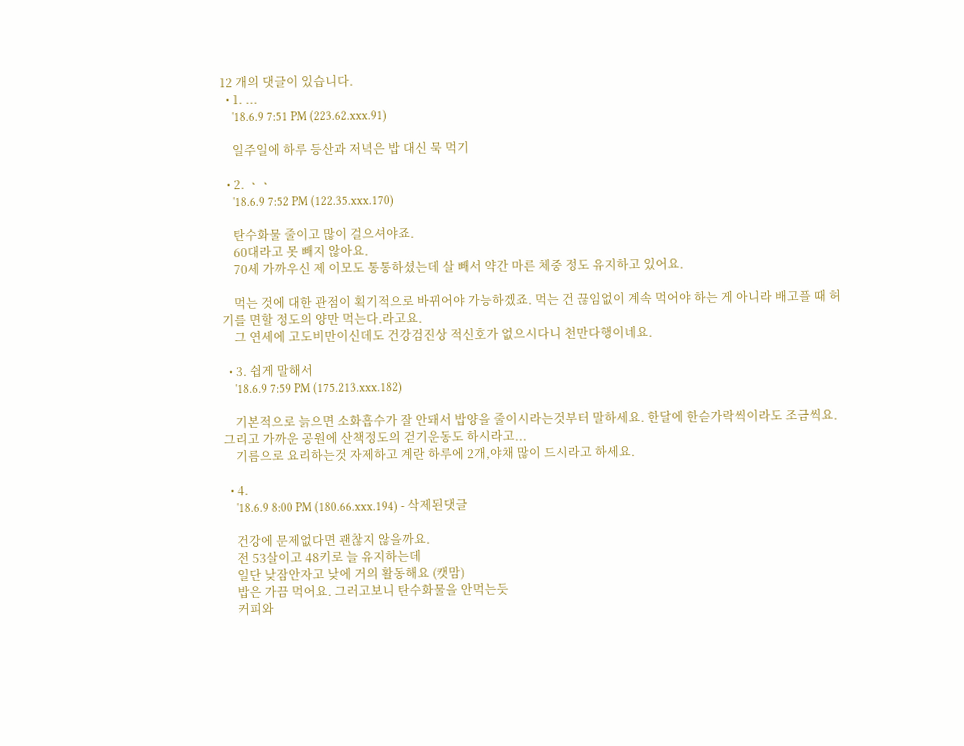12 개의 댓글이 있습니다.
  • 1. ...
    '18.6.9 7:51 PM (223.62.xxx.91)

    일주일에 하루 등산과 저녁은 밥 대신 묵 먹기

  • 2. ㆍㆍ
    '18.6.9 7:52 PM (122.35.xxx.170)

    탄수화물 줄이고 많이 걸으셔야죠.
    60대라고 못 빼지 않아요.
    70세 가까우신 제 이모도 통통하셨는데 살 빼서 약간 마른 체중 정도 유지하고 있어요.

    먹는 것에 대한 관점이 획기적으로 바뀌어야 가능하겠죠. 먹는 건 끊임없이 계속 먹어야 하는 게 아니라 배고플 때 허기를 면할 정도의 양만 먹는다.라고요.
    그 연세에 고도비만이신데도 건강검진상 적신호가 없으시다니 천만다행이네요.

  • 3. 쉽게 말해서
    '18.6.9 7:59 PM (175.213.xxx.182)

    기본적으로 늙으면 소화흡수가 잘 안돼서 밥양을 줄이시라는것부터 말하세요. 한달에 한슫가락씩이라도 조금씩요. 그리고 가까운 공원에 산책정도의 걷기운동도 하시라고...
    기름으로 요리하는것 자제하고 계란 하루에 2개,야채 많이 드시라고 하세요.

  • 4.
    '18.6.9 8:00 PM (180.66.xxx.194) - 삭제된댓글

    건강에 문제없다면 괜찮지 않을까요.
    전 53살이고 48키로 늘 유지하는데
    일단 낮잠안자고 낮에 거의 활동해요 (캣맘)
    밥은 가끔 먹어요. 그러고보니 탄수화물을 안먹는듯
    커피와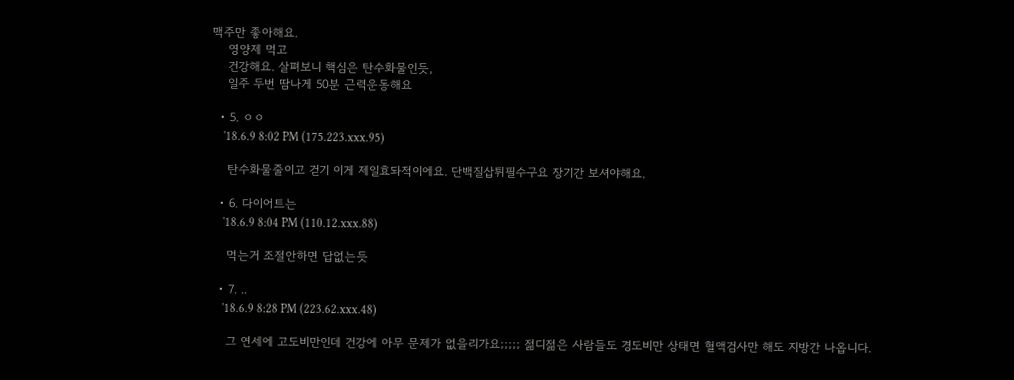맥주만 좋아해요.
    영양제 먹고
    건강해요. 살펴보니 핵심은 탄수화물인듯,
    일주 두번 땀나게 50분 근력운동해요

  • 5. ㅇㅇ
    '18.6.9 8:02 PM (175.223.xxx.95)

    탄수화물줄이고 걷기 이게 제일효돠적이에요. 단백질삽튀필수구요 장기간 보셔야해요.

  • 6. 다이어트는
    '18.6.9 8:04 PM (110.12.xxx.88)

    먹는거 조절안하면 답없는듯

  • 7. ..
    '18.6.9 8:28 PM (223.62.xxx.48)

    그 연세에 고도비만인데 건강에 아무 문제가 없을리가요;;;;; 젊디젊은 사람들도 경도비만 상태면 혈액검사만 해도 지방간 나옵니다.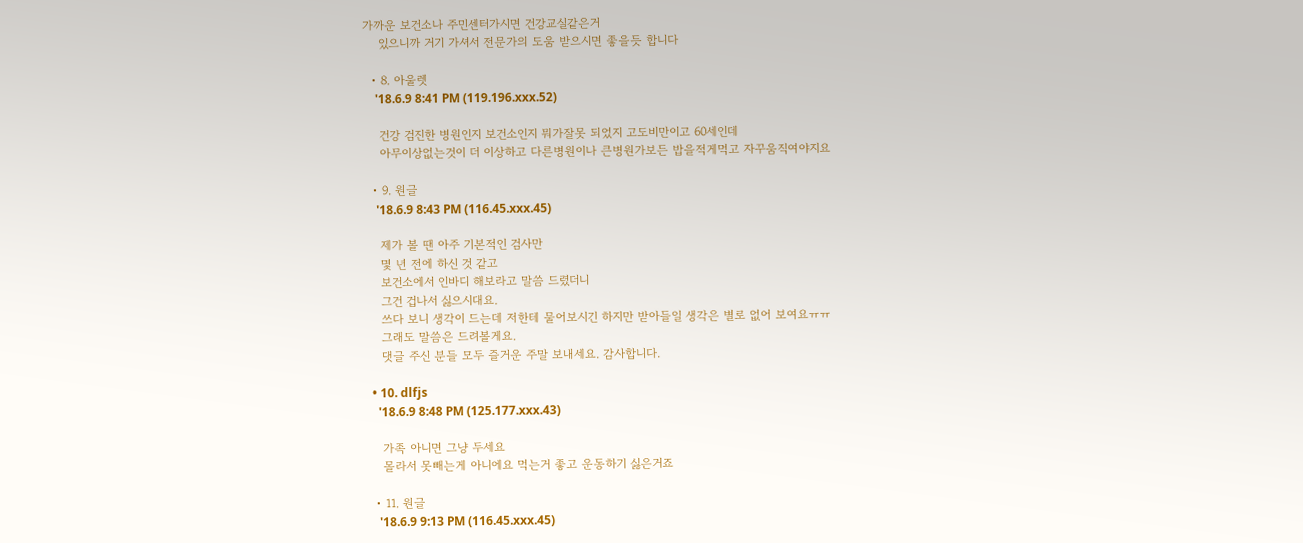가까운 보건소나 주민센터가시면 건강교실같은거
    있으니까 거기 가셔서 전문가의 도움 받으시면 좋을듯 합니다

  • 8. 아울렛
    '18.6.9 8:41 PM (119.196.xxx.52)

    건강 검진한 병원인지 보건소인지 뭐가잘못 되었지 고도비만이고 60세인데
    아무이상없는것이 더 이상하고 다른병원이나 큰병원가보든 밥을적게먹고 자꾸움직여야지요

  • 9. 원글
    '18.6.9 8:43 PM (116.45.xxx.45)

    제가 볼 땐 아주 기본적인 검사만
    몇 년 전에 하신 것 같고
    보건소에서 인바디 해보라고 말씀 드렸더니
    그건 겁나서 싫으시대요.
    쓰다 보니 생각이 드는데 저한테 물어보시긴 하지만 받아들일 생각은 별로 없어 보여요ㅠㅠ
    그래도 말씀은 드려볼게요.
    댓글 주신 분들 모두 즐거운 주말 보내세요. 감사합니다.

  • 10. dlfjs
    '18.6.9 8:48 PM (125.177.xxx.43)

    가족 아니면 그냥 두세요
    몰라서 못빼는게 아니에요 먹는거 좋고 운동하기 싫은거죠

  • 11. 원글
    '18.6.9 9:13 PM (116.45.xxx.45)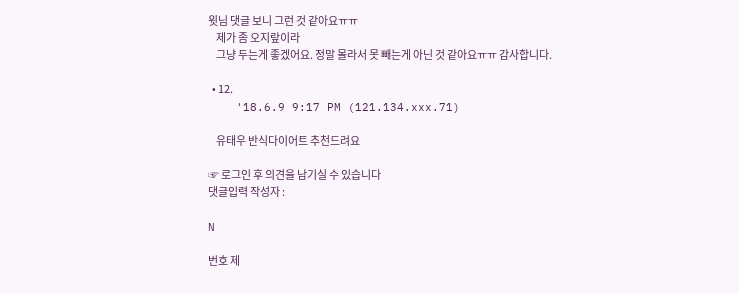윗님 댓글 보니 그런 것 같아요ㅠㅠ
    제가 좀 오지랖이라
    그냥 두는게 좋겠어요. 정말 몰라서 못 빼는게 아닌 것 같아요ㅠㅠ 감사합니다.

  • 12.
    '18.6.9 9:17 PM (121.134.xxx.71)

    유태우 반식다이어트 추천드려요

☞ 로그인 후 의견을 남기실 수 있습니다
댓글입력 작성자 :

N

번호 제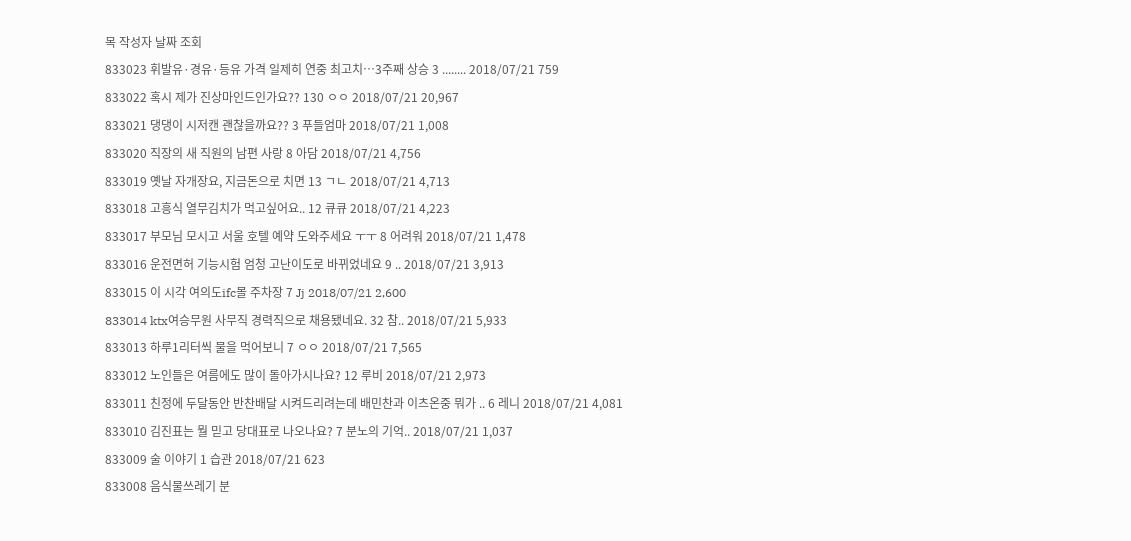목 작성자 날짜 조회
833023 휘발유·경유·등유 가격 일제히 연중 최고치…3주째 상승 3 ........ 2018/07/21 759
833022 혹시 제가 진상마인드인가요?? 130 ㅇㅇ 2018/07/21 20,967
833021 댕댕이 시저캔 괜찮을까요?? 3 푸들엄마 2018/07/21 1,008
833020 직장의 새 직원의 남편 사랑 8 아담 2018/07/21 4,756
833019 옛날 자개장요, 지금돈으로 치면 13 ㄱㄴ 2018/07/21 4,713
833018 고흥식 열무김치가 먹고싶어요.. 12 큐큐 2018/07/21 4,223
833017 부모님 모시고 서울 호텔 예약 도와주세요 ㅜㅜ 8 어려워 2018/07/21 1,478
833016 운전면허 기능시험 엄청 고난이도로 바뀌었네요 9 .. 2018/07/21 3,913
833015 이 시각 여의도ifc몰 주차장 7 Jj 2018/07/21 2,600
833014 ktx여승무원 사무직 경력직으로 채용됐네요. 32 참.. 2018/07/21 5,933
833013 하루1리터씩 물을 먹어보니 7 ㅇㅇ 2018/07/21 7,565
833012 노인들은 여름에도 많이 돌아가시나요? 12 루비 2018/07/21 2,973
833011 친정에 두달동안 반찬배달 시켜드리려는데 배민찬과 이츠온중 뭐가 .. 6 레니 2018/07/21 4,081
833010 김진표는 뭘 믿고 당대표로 나오나요? 7 분노의 기억.. 2018/07/21 1,037
833009 술 이야기 1 습관 2018/07/21 623
833008 음식물쓰레기 분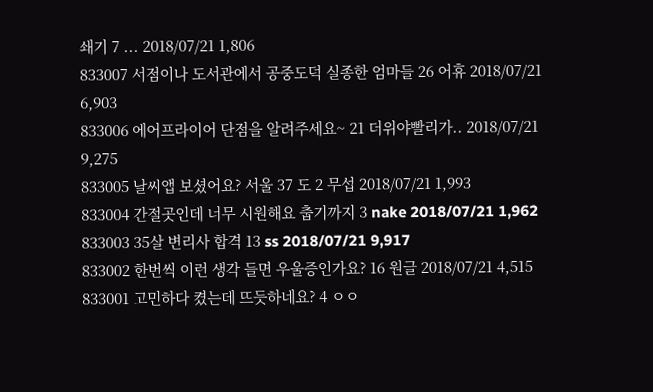쇄기 7 ... 2018/07/21 1,806
833007 서점이나 도서관에서 공중도덕 실종한 엄마들 26 어휴 2018/07/21 6,903
833006 에어프라이어 단점을 알려주세요~ 21 더위야빨리가.. 2018/07/21 9,275
833005 날씨앱 보셨어요? 서울 37 도 2 무섭 2018/07/21 1,993
833004 간절곳인데 너무 시원해요 춥기까지 3 nake 2018/07/21 1,962
833003 35살 변리사 합격 13 ss 2018/07/21 9,917
833002 한번씩 이런 생각 들면 우울증인가요? 16 원글 2018/07/21 4,515
833001 고민하다 켰는데 뜨듯하네요? 4 ㅇㅇ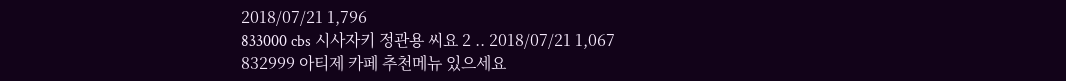2018/07/21 1,796
833000 cbs 시사자키 정관용 씨요 2 .. 2018/07/21 1,067
832999 아티제 카페 추천메뉴 있으세요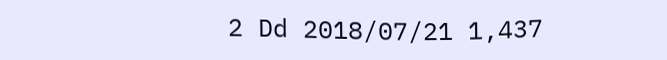2 Dd 2018/07/21 1,437